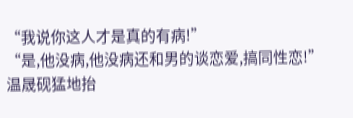“我说你这人才是真的有病!”
“是,他没病,他没病还和男的谈恋爱,搞同性恋!”
温晟砚猛地抬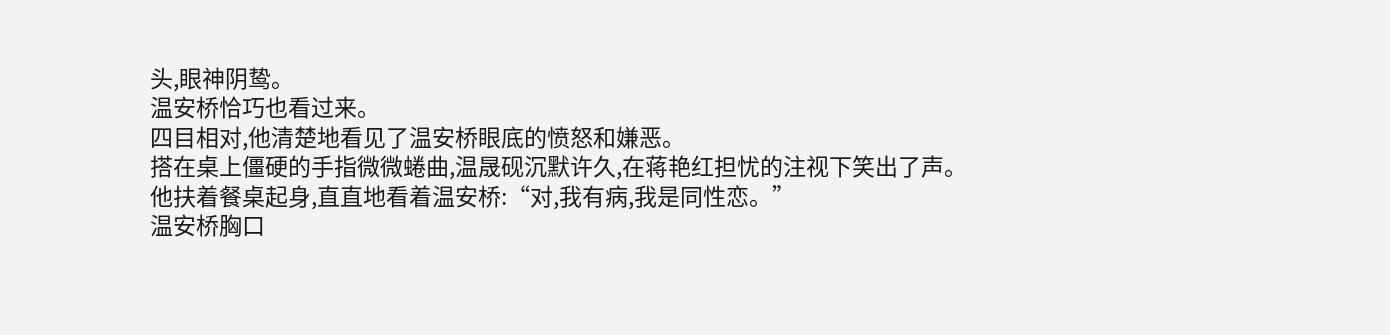头,眼神阴鸷。
温安桥恰巧也看过来。
四目相对,他清楚地看见了温安桥眼底的愤怒和嫌恶。
搭在桌上僵硬的手指微微蜷曲,温晟砚沉默许久,在蒋艳红担忧的注视下笑出了声。
他扶着餐桌起身,直直地看着温安桥:“对,我有病,我是同性恋。”
温安桥胸口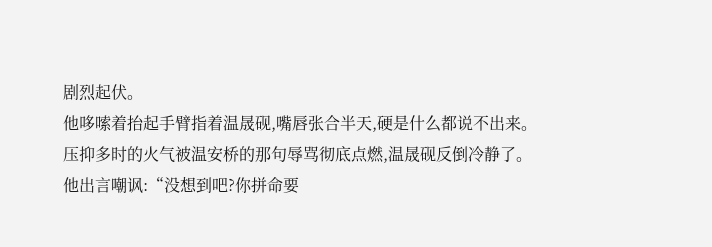剧烈起伏。
他哆嗦着抬起手臂指着温晟砚,嘴唇张合半天,硬是什么都说不出来。
压抑多时的火气被温安桥的那句辱骂彻底点燃,温晟砚反倒冷静了。
他出言嘲讽:“没想到吧?你拼命要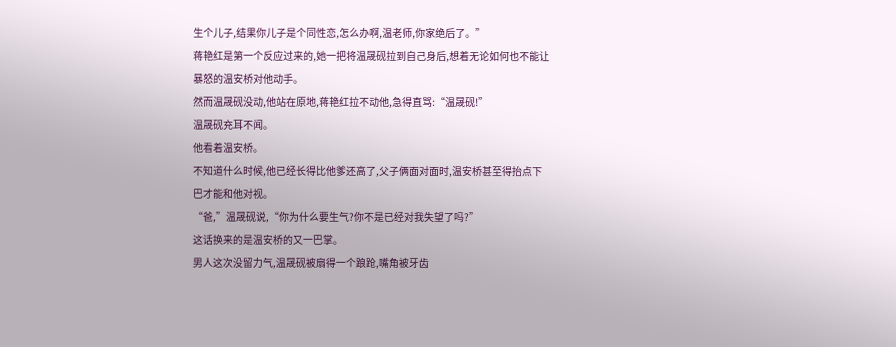生个儿子,结果你儿子是个同性恋,怎么办啊,温老师,你家绝后了。”
蒋艳红是第一个反应过来的,她一把将温晟砚拉到自己身后,想着无论如何也不能让暴怒的温安桥对他动手。
然而温晟砚没动,他站在原地,蒋艳红拉不动他,急得直骂:“温晟砚!”
温晟砚充耳不闻。
他看着温安桥。
不知道什么时候,他已经长得比他爹还高了,父子俩面对面时,温安桥甚至得抬点下巴才能和他对视。
“爸,”温晟砚说,“你为什么要生气?你不是已经对我失望了吗?”
这话换来的是温安桥的又一巴掌。
男人这次没留力气,温晟砚被扇得一个踉跄,嘴角被牙齿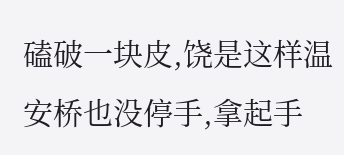磕破一块皮,饶是这样温安桥也没停手,拿起手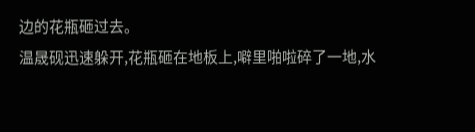边的花瓶砸过去。
温晟砚迅速躲开,花瓶砸在地板上,噼里啪啦碎了一地,水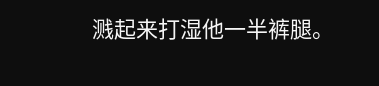溅起来打湿他一半裤腿。